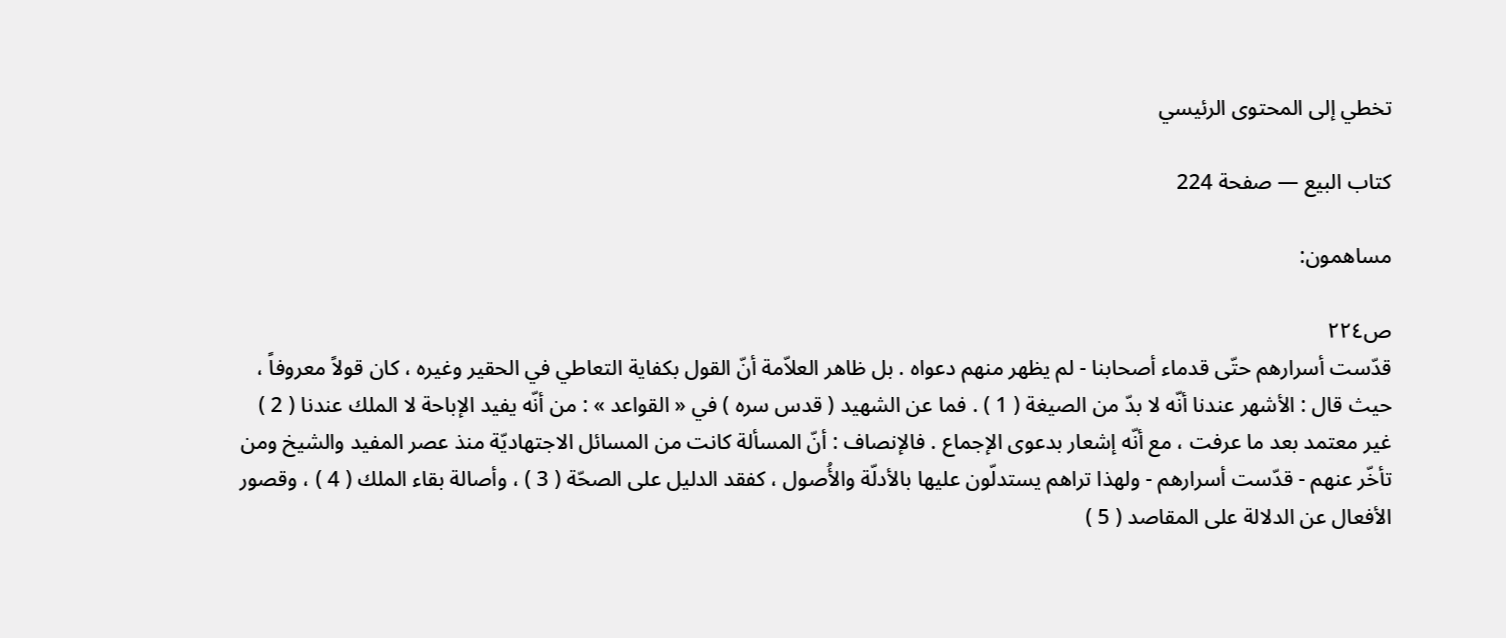تخطي إلى المحتوى الرئيسي

كتاب البيع — صفحة 224

مساهمون:

ص٢٢٤
قدّست أسرارهم حتّى قدماء أصحابنا - لم يظهر منهم دعواه . بل ظاهر العلاّمة أنّ القول بكفاية التعاطي في الحقير وغيره ، كان قولاً معروفاً ، حيث قال : الأشهر عندنا أنّه لا بدّ من الصيغة ( 1 ) . فما عن الشهيد ( قدس سره ) في « القواعد » : من أنّه يفيد الإباحة لا الملك عندنا ( 2 ) غير معتمد بعد ما عرفت ، مع أنّه إشعار بدعوى الإجماع . فالإنصاف : أنّ المسألة كانت من المسائل الاجتهاديّة منذ عصر المفيد والشيخ ومن تأخّر عنهم - قدّست أسرارهم - ولهذا تراهم يستدلّون عليها بالأدلّة والأُصول ، كفقد الدليل على الصحّة ( 3 ) ، وأصالة بقاء الملك ( 4 ) ، وقصور الأفعال عن الدلالة على المقاصد ( 5 )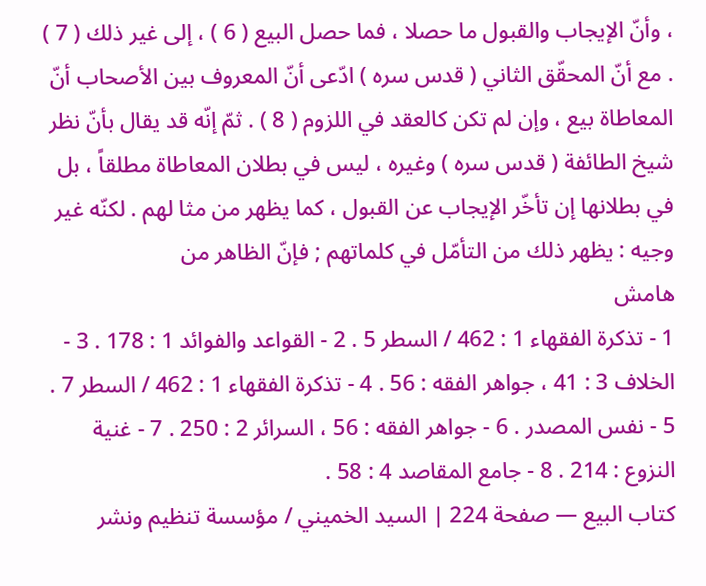، وأنّ الإيجاب والقبول ما حصلا ، فما حصل البيع ( 6 ) ، إلى غير ذلك ( 7 ) . مع أنّ المحقّق الثاني ( قدس سره ) ادّعى أنّ المعروف بين الأصحاب أنّ المعاطاة بيع ، وإن لم تكن كالعقد في اللزوم ( 8 ) . ثمّ إنّه قد يقال بأنّ نظر شيخ الطائفة ( قدس سره ) وغيره ، ليس في بطلان المعاطاة مطلقاً ، بل في بطلانها إن تأخّر الإيجاب عن القبول ، كما يظهر من مثا لهم . لكنّه غير وجيه : يظهر ذلك من التأمّل في كلماتهم ; فإنّ الظاهر من
هامش
1 - تذكرة الفقهاء 1 : 462 / السطر 5 . 2 - القواعد والفوائد 1 : 178 . 3 - الخلاف 3 : 41 ، جواهر الفقه : 56 . 4 - تذكرة الفقهاء 1 : 462 / السطر 7 . 5 - نفس المصدر . 6 - جواهر الفقه : 56 ، السرائر 2 : 250 . 7 - غنية النزوع : 214 . 8 - جامع المقاصد 4 : 58 .
كتاب البيع — صفحة 224 | السيد الخميني / مؤسسة تنظيم ونشر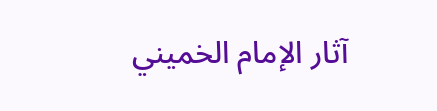آثار الإمام الخميني